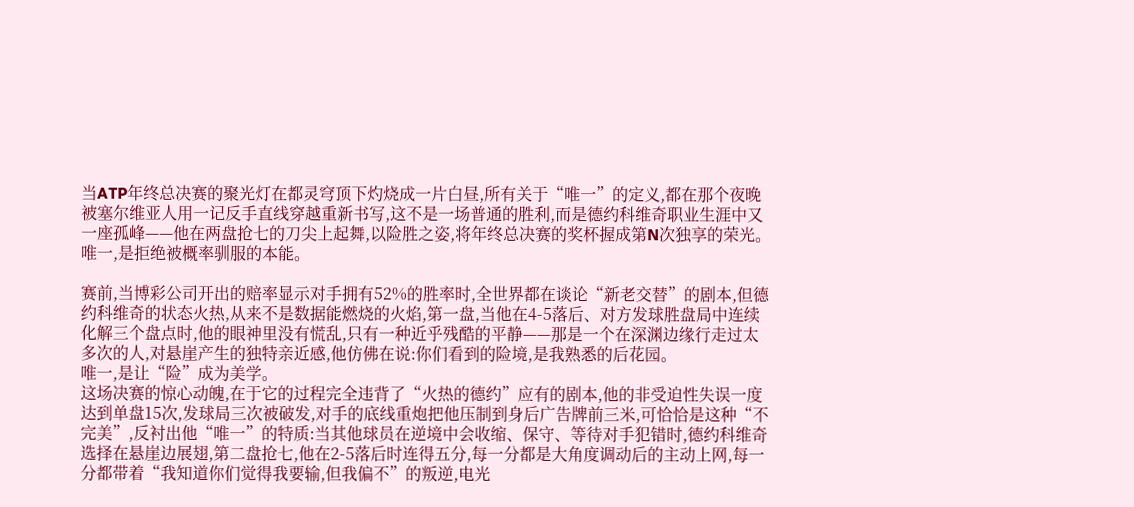当ATP年终总决赛的聚光灯在都灵穹顶下灼烧成一片白昼,所有关于“唯一”的定义,都在那个夜晚被塞尔维亚人用一记反手直线穿越重新书写,这不是一场普通的胜利,而是德约科维奇职业生涯中又一座孤峰——他在两盘抢七的刀尖上起舞,以险胜之姿,将年终总决赛的奖杯握成第N次独享的荣光。
唯一,是拒绝被概率驯服的本能。

赛前,当博彩公司开出的赔率显示对手拥有52%的胜率时,全世界都在谈论“新老交替”的剧本,但德约科维奇的状态火热,从来不是数据能燃烧的火焰,第一盘,当他在4-5落后、对方发球胜盘局中连续化解三个盘点时,他的眼神里没有慌乱,只有一种近乎残酷的平静——那是一个在深渊边缘行走过太多次的人,对悬崖产生的独特亲近感,他仿佛在说:你们看到的险境,是我熟悉的后花园。
唯一,是让“险”成为美学。
这场决赛的惊心动魄,在于它的过程完全违背了“火热的德约”应有的剧本,他的非受迫性失误一度达到单盘15次,发球局三次被破发,对手的底线重炮把他压制到身后广告牌前三米,可恰恰是这种“不完美”,反衬出他“唯一”的特质:当其他球员在逆境中会收缩、保守、等待对手犯错时,德约科维奇选择在悬崖边展翅,第二盘抢七,他在2-5落后时连得五分,每一分都是大角度调动后的主动上网,每一分都带着“我知道你们觉得我要输,但我偏不”的叛逆,电光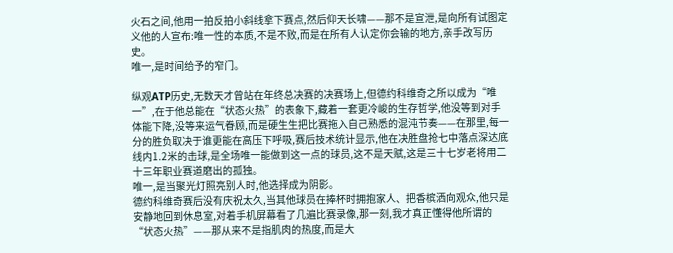火石之间,他用一拍反拍小斜线拿下赛点,然后仰天长啸——那不是宣泄,是向所有试图定义他的人宣布:唯一性的本质,不是不败,而是在所有人认定你会输的地方,亲手改写历史。
唯一,是时间给予的窄门。

纵观ATP历史,无数天才曾站在年终总决赛的决赛场上,但德约科维奇之所以成为“唯一”,在于他总能在“状态火热”的表象下,藏着一套更冷峻的生存哲学,他没等到对手体能下降,没等来运气眷顾,而是硬生生把比赛拖入自己熟悉的混沌节奏——在那里,每一分的胜负取决于谁更能在高压下呼吸,赛后技术统计显示,他在决胜盘抢七中落点深达底线内1.2米的击球,是全场唯一能做到这一点的球员,这不是天赋,这是三十七岁老将用二十三年职业赛道磨出的孤独。
唯一,是当聚光灯照亮别人时,他选择成为阴影。
德约科维奇赛后没有庆祝太久,当其他球员在捧杯时拥抱家人、把香槟洒向观众,他只是安静地回到休息室,对着手机屏幕看了几遍比赛录像,那一刻,我才真正懂得他所谓的“状态火热”——那从来不是指肌肉的热度,而是大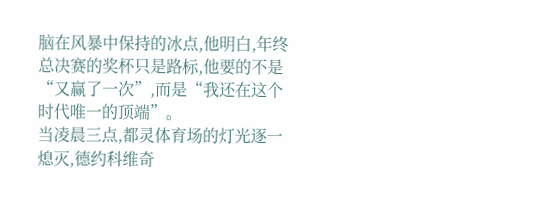脑在风暴中保持的冰点,他明白,年终总决赛的奖杯只是路标,他要的不是“又赢了一次”,而是“我还在这个时代唯一的顶端”。
当凌晨三点,都灵体育场的灯光逐一熄灭,德约科维奇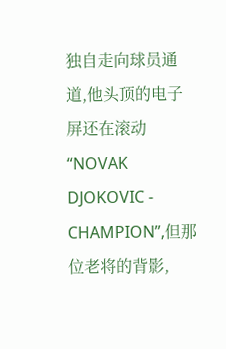独自走向球员通道,他头顶的电子屏还在滚动“NOVAK DJOKOVIC - CHAMPION”,但那位老将的背影,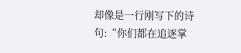却像是一行刚写下的诗句:“你们都在追逐掌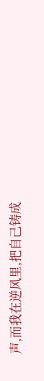声,而我在逆风里,把自己铸成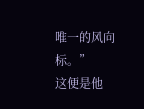唯一的风向标。”
这便是他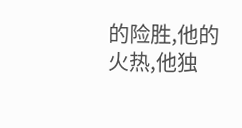的险胜,他的火热,他独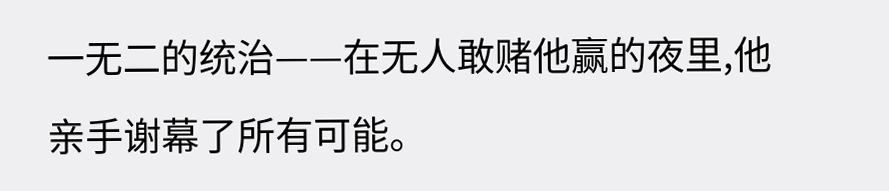一无二的统治——在无人敢赌他赢的夜里,他亲手谢幕了所有可能。